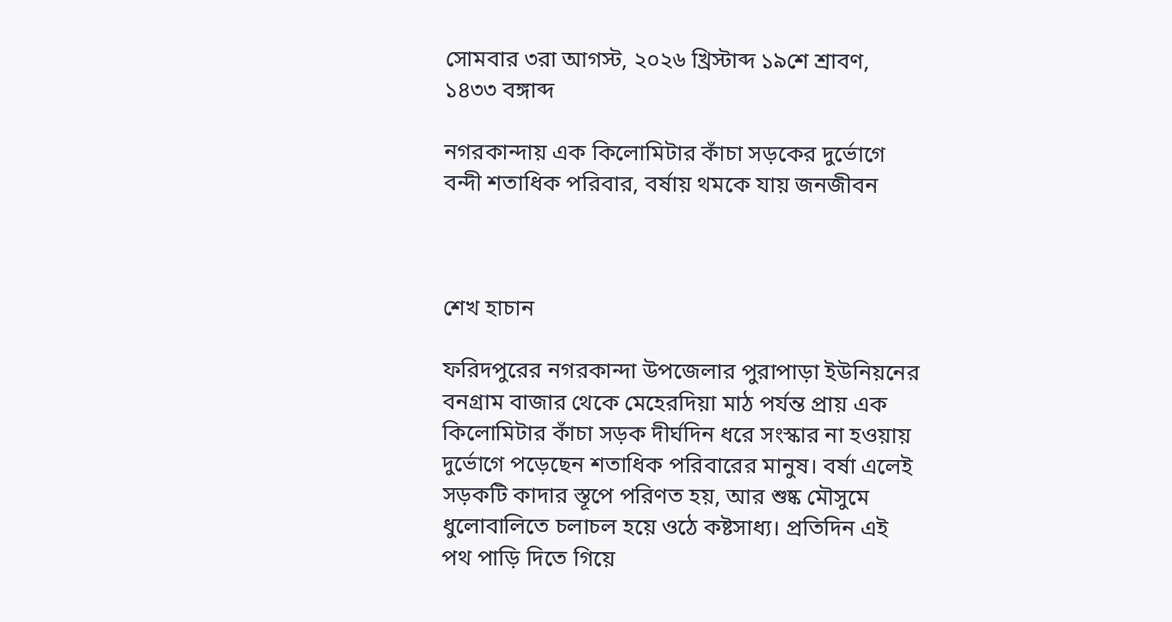সোমবার ৩রা আগস্ট, ২০২৬ খ্রিস্টাব্দ ১৯শে শ্রাবণ, ১৪৩৩ বঙ্গাব্দ

নগরকান্দায় এক কিলোমিটার কাঁচা সড়কের দুর্ভোগে বন্দী শতাধিক পরিবার, বর্ষায় থমকে যায় জনজীবন



শেখ হাচান

ফরিদপুরের নগরকান্দা উপজেলার পুরাপাড়া ইউনিয়নের বনগ্রাম বাজার থেকে মেহেরদিয়া মাঠ পর্যন্ত প্রায় এক কিলোমিটার কাঁচা সড়ক দীর্ঘদিন ধরে সংস্কার না হওয়ায় দুর্ভোগে পড়েছেন শতাধিক পরিবারের মানুষ। বর্ষা এলেই সড়কটি কাদার স্তূপে পরিণত হয়, আর শুষ্ক মৌসুমে ধুলোবালিতে চলাচল হয়ে ওঠে কষ্টসাধ্য। প্রতিদিন এই পথ পাড়ি দিতে গিয়ে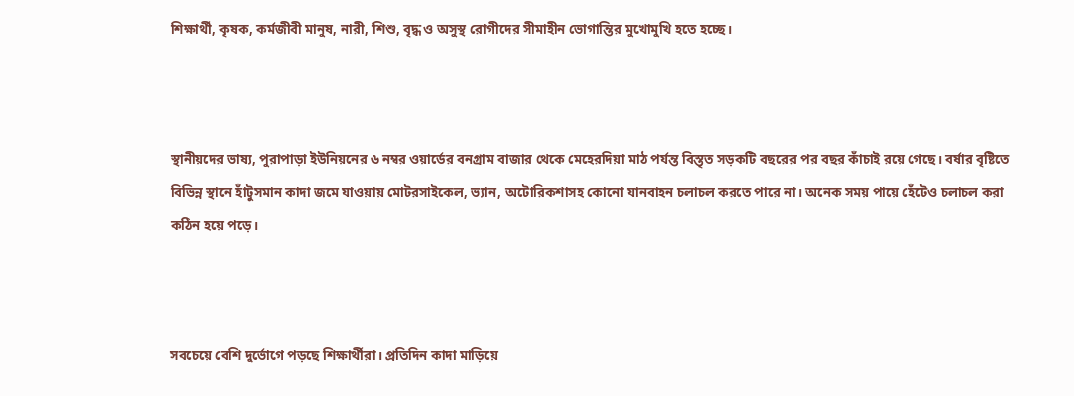শিক্ষার্থী, কৃষক, কর্মজীবী মানুষ, নারী, শিশু, বৃদ্ধ ও অসুস্থ রোগীদের সীমাহীন ভোগান্তির মুখোমুখি হতে হচ্ছে।



স্থানীয়দের ভাষ্য, পুরাপাড়া ইউনিয়নের ৬ নম্বর ওয়ার্ডের বনগ্রাম বাজার থেকে মেহেরদিয়া মাঠ পর্যন্ত বিস্তৃত সড়কটি বছরের পর বছর কাঁচাই রয়ে গেছে। বর্ষার বৃষ্টিতে বিভিন্ন স্থানে হাঁটুসমান কাদা জমে যাওয়ায় মোটরসাইকেল, ভ্যান, অটোরিকশাসহ কোনো যানবাহন চলাচল করতে পারে না। অনেক সময় পায়ে হেঁটেও চলাচল করা কঠিন হয়ে পড়ে।



সবচেয়ে বেশি দুর্ভোগে পড়ছে শিক্ষার্থীরা। প্রতিদিন কাদা মাড়িয়ে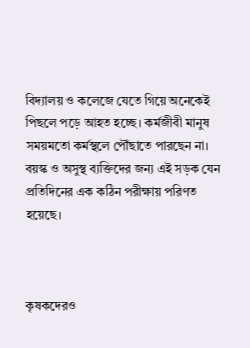বিদ্যালয় ও কলেজে যেতে গিয়ে অনেকেই পিছলে পড়ে আহত হচ্ছে। কর্মজীবী মানুষ সময়মতো কর্মস্থলে পৌঁছাতে পারছেন না। বয়স্ক ও অসুস্থ ব্যক্তিদের জন্য এই সড়ক যেন প্রতিদিনের এক কঠিন পরীক্ষায় পরিণত হয়েছে।



কৃষকদেরও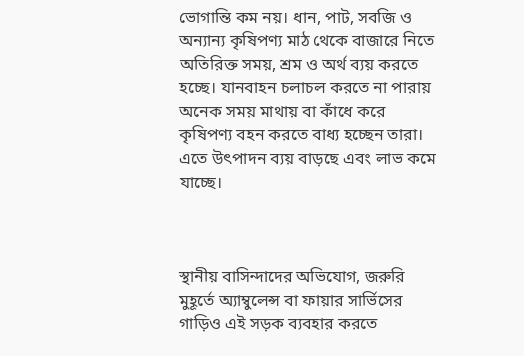ভোগান্তি কম নয়। ধান, পাট, সবজি ও অন্যান্য কৃষিপণ্য মাঠ থেকে বাজারে নিতে অতিরিক্ত সময়, শ্রম ও অর্থ ব্যয় করতে হচ্ছে। যানবাহন চলাচল করতে না পারায় অনেক সময় মাথায় বা কাঁধে করে কৃষিপণ্য বহন করতে বাধ্য হচ্ছেন তারা। এতে উৎপাদন ব্যয় বাড়ছে এবং লাভ কমে যাচ্ছে।



স্থানীয় বাসিন্দাদের অভিযোগ, জরুরি মুহূর্তে অ্যাম্বুলেন্স বা ফায়ার সার্ভিসের গাড়িও এই সড়ক ব্যবহার করতে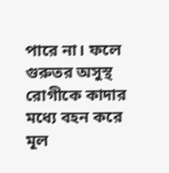পারে না। ফলে গুরুতর অসুস্থ রোগীকে কাদার মধ্যে বহন করে মূল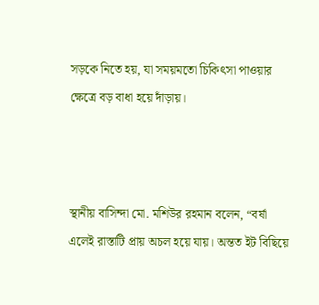সড়কে নিতে হয়, যা সময়মতো চিকিৎসা পাওয়ার ক্ষেত্রে বড় বাধা হয়ে দাঁড়ায়।



স্থানীয় বাসিন্দা মো. মশিউর রহমান বলেন, “বর্ষা এলেই রাস্তাটি প্রায় অচল হয়ে যায়। অন্তত ইট বিছিয়ে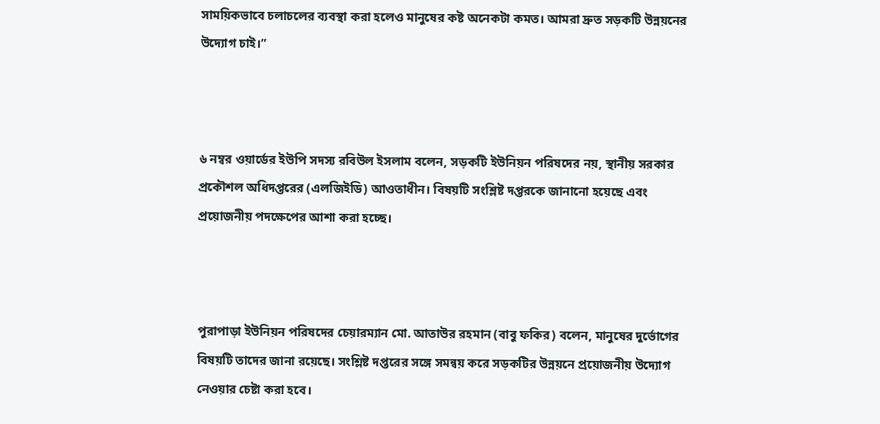সাময়িকভাবে চলাচলের ব্যবস্থা করা হলেও মানুষের কষ্ট অনেকটা কমত। আমরা দ্রুত সড়কটি উন্নয়নের উদ্যোগ চাই।”



৬ নম্বর ওয়ার্ডের ইউপি সদস্য রবিউল ইসলাম বলেন, সড়কটি ইউনিয়ন পরিষদের নয়, স্থানীয় সরকার প্রকৌশল অধিদপ্তরের (এলজিইডি) আওতাধীন। বিষয়টি সংশ্লিষ্ট দপ্তরকে জানানো হয়েছে এবং প্রয়োজনীয় পদক্ষেপের আশা করা হচ্ছে।



পুরাপাড়া ইউনিয়ন পরিষদের চেয়ারম্যান মো. আতাউর রহমান (বাবু ফকির) বলেন, মানুষের দুর্ভোগের বিষয়টি তাদের জানা রয়েছে। সংশ্লিষ্ট দপ্তরের সঙ্গে সমন্বয় করে সড়কটির উন্নয়নে প্রয়োজনীয় উদ্যোগ নেওয়ার চেষ্টা করা হবে।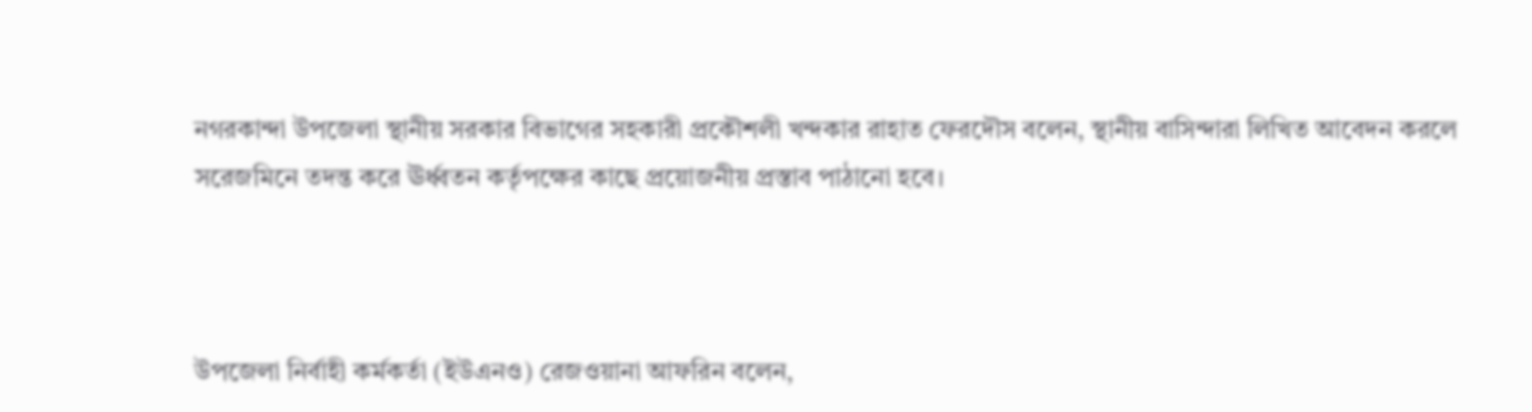নগরকান্দা উপজেলা স্থানীয় সরকার বিভাগের সহকারী প্রকৌশলী খন্দকার রাহাত ফেরদৌস বলেন, স্থানীয় বাসিন্দারা লিখিত আবেদন করলে সরেজমিনে তদন্ত করে ঊর্ধ্বতন কর্তৃপক্ষের কাছে প্রয়োজনীয় প্রস্তাব পাঠানো হবে।



উপজেলা নির্বাহী কর্মকর্তা (ইউএনও) রেজওয়ানা আফরিন বলেন,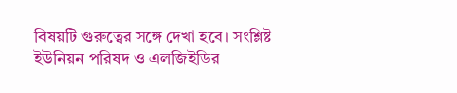বিষয়টি গুরুত্বের সঙ্গে দেখা হবে। সংশ্লিষ্ট ইউনিয়ন পরিষদ ও এলজিইডির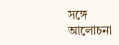সঙ্গে আলোচনা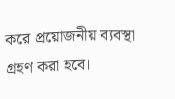করে প্রয়োজনীয় ব্যবস্থা গ্রহণ করা হবে।